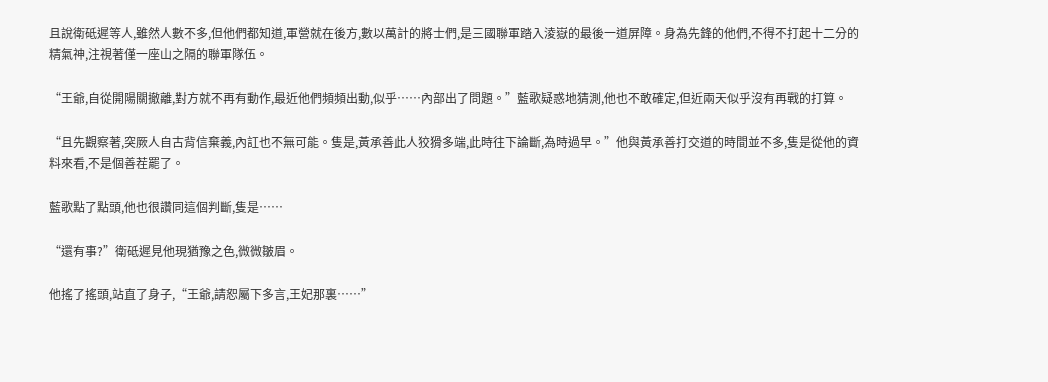且說衛砥遲等人,雖然人數不多,但他們都知道,軍營就在後方,數以萬計的將士們,是三國聯軍踏入淩嶽的最後一道屏障。身為先鋒的他們,不得不打起十二分的精氣神,注視著僅一座山之隔的聯軍隊伍。

“王爺,自從開陽關撤離,對方就不再有動作,最近他們頻頻出動,似乎……內部出了問題。”藍歌疑惑地猜測,他也不敢確定,但近兩天似乎沒有再戰的打算。

“且先觀察著,突厥人自古背信棄義,內訌也不無可能。隻是,黃承善此人狡猾多端,此時往下論斷,為時過早。”他與黃承善打交道的時間並不多,隻是從他的資料來看,不是個善茬罷了。

藍歌點了點頭,他也很讚同這個判斷,隻是……

“還有事?”衛砥遲見他現猶豫之色,微微皺眉。

他搖了搖頭,站直了身子,“王爺,請恕屬下多言,王妃那裏……”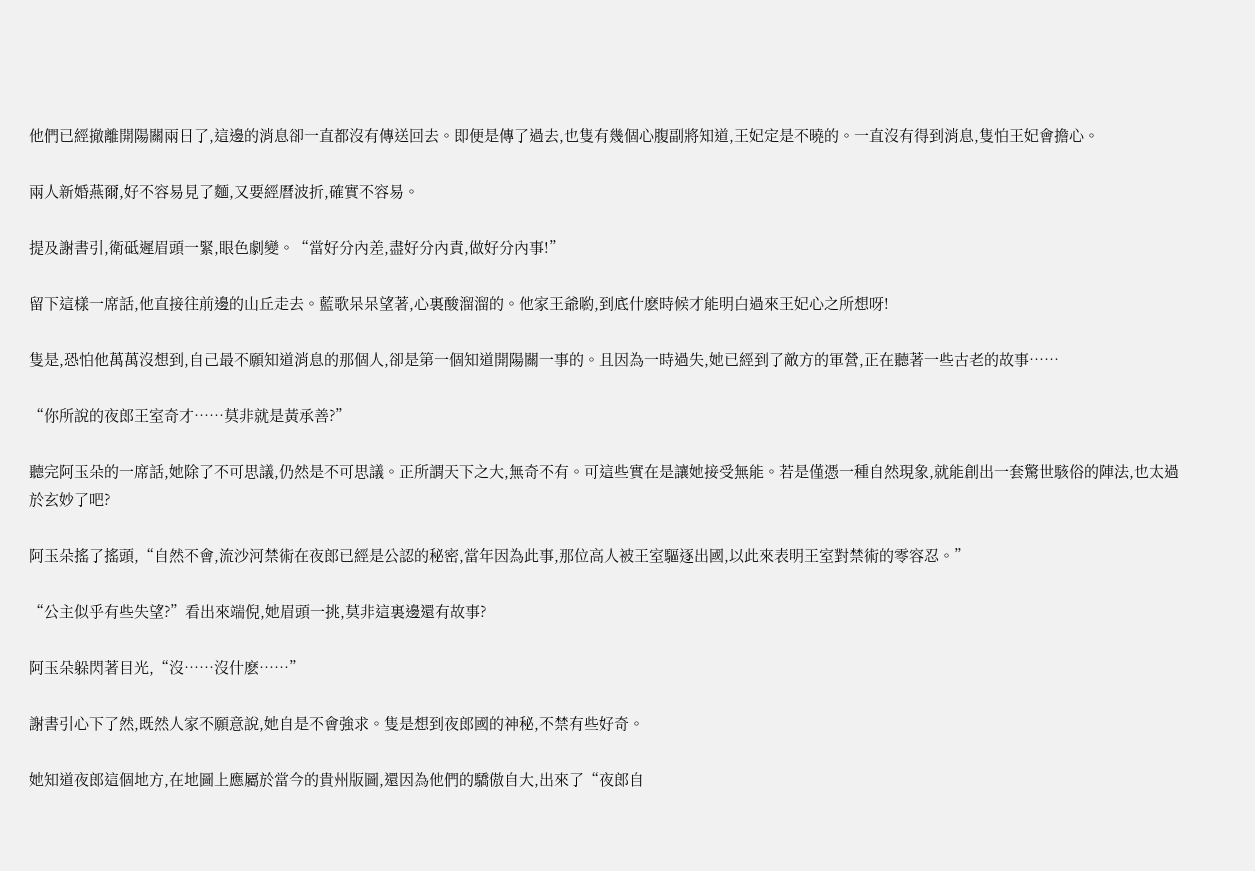他們已經撤離開陽關兩日了,這邊的消息卻一直都沒有傳送回去。即便是傳了過去,也隻有幾個心腹副將知道,王妃定是不曉的。一直沒有得到消息,隻怕王妃會擔心。

兩人新婚燕爾,好不容易見了麵,又要經曆波折,確實不容易。

提及謝書引,衛砥遲眉頭一緊,眼色劇變。“當好分內差,盡好分內責,做好分內事!”

留下這樣一席話,他直接往前邊的山丘走去。藍歌呆呆望著,心裏酸溜溜的。他家王爺喲,到底什麽時候才能明白過來王妃心之所想呀!

隻是,恐怕他萬萬沒想到,自己最不願知道消息的那個人,卻是第一個知道開陽關一事的。且因為一時過失,她已經到了敵方的軍營,正在聽著一些古老的故事……

“你所說的夜郎王室奇才……莫非就是黃承善?”

聽完阿玉朵的一席話,她除了不可思議,仍然是不可思議。正所謂天下之大,無奇不有。可這些實在是讓她接受無能。若是僅憑一種自然現象,就能創出一套驚世駭俗的陣法,也太過於玄妙了吧?

阿玉朵搖了搖頭,“自然不會,流沙河禁術在夜郎已經是公認的秘密,當年因為此事,那位高人被王室驅逐出國,以此來表明王室對禁術的零容忍。”

“公主似乎有些失望?”看出來端倪,她眉頭一挑,莫非這裏邊還有故事?

阿玉朵躲閃著目光,“沒……沒什麽……”

謝書引心下了然,既然人家不願意說,她自是不會強求。隻是想到夜郎國的神秘,不禁有些好奇。

她知道夜郎這個地方,在地圖上應屬於當今的貴州版圖,還因為他們的驕傲自大,出來了“夜郎自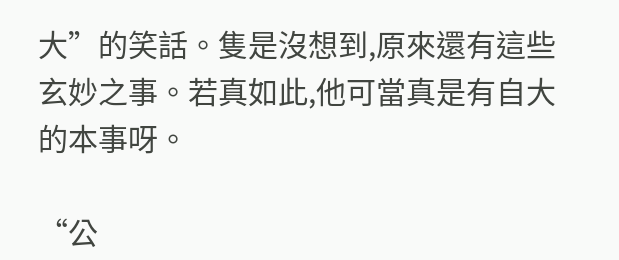大”的笑話。隻是沒想到,原來還有這些玄妙之事。若真如此,他可當真是有自大的本事呀。

“公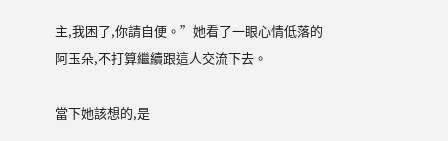主,我困了,你請自便。”她看了一眼心情低落的阿玉朵,不打算繼續跟這人交流下去。

當下她該想的,是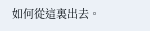如何從這裏出去。